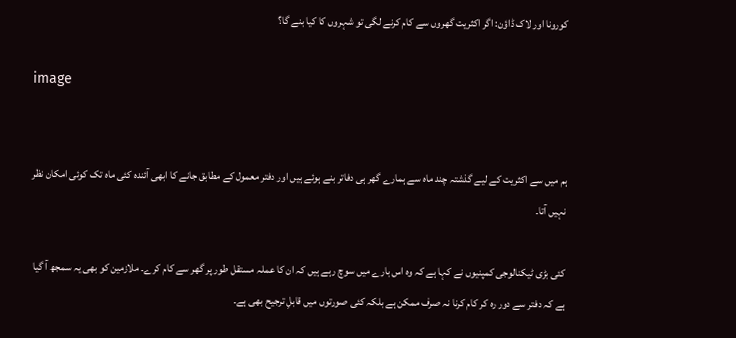کورونا اور لاک ڈاؤن: اگر اکثریت گھروں سے کام کرنے لگی تو شہروں کا کیا بنے گا؟

image


ہم میں سے اکثریت کے لیے گذشتہ چند ماہ سے ہمارے گھر ہی دفاتر بنے ہوئے ہیں اور دفتر معمول کے مطابق جانے کا ابھی آئندہ کئی ماہ تک کوئی امکان نظر نہیں آتا۔

کئی بڑی ٹیکنالوجی کمپنیوں نے کہا ہے کہ وہ اس بارے میں سوچ رہے ہیں کہ ان کا عملہ مستقل طور پر گھر سے کام کرے۔ ملازمین کو بھی یہ سمجھ آ گیا ہے کہ دفتر سے دور رہ کر کام کرنا نہ صرف ممکن ہے بلکہ کئی صورتوں میں قابلِ ترجیح بھی ہے۔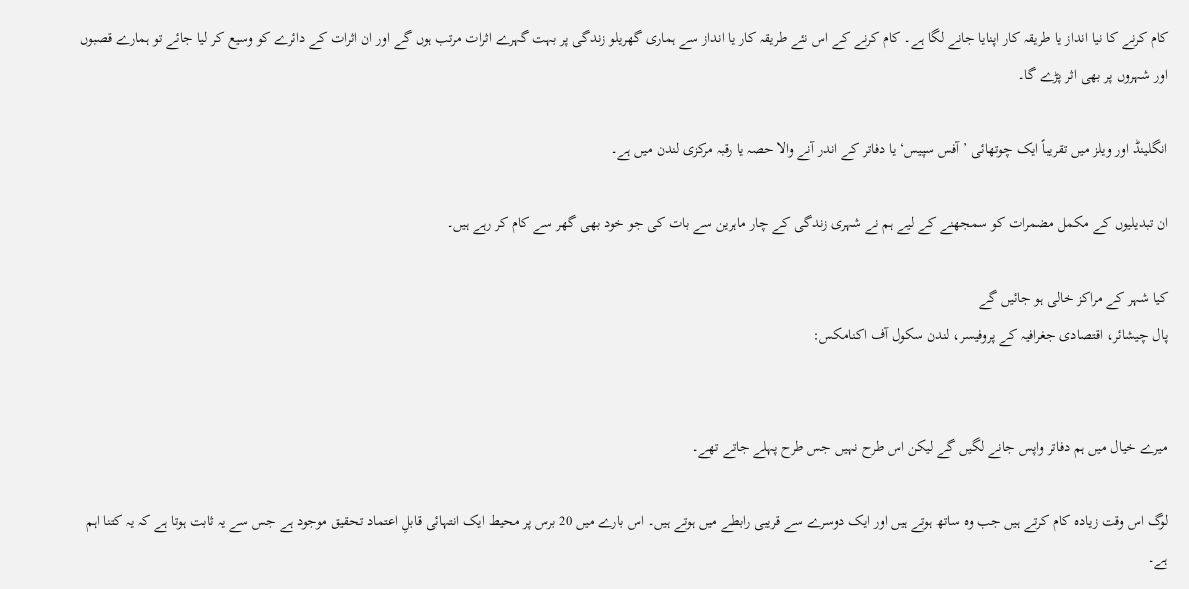کام کرنے کا نیا انداز یا طریقہ کار اپنایا جانے لگا ہے۔ کام کرنے کے اس نئے طریقہ کار یا انداز سے ہماری گھریلو زندگی پر بہت گہرے اثرات مرتب ہوں گے اور ان اثرات کے دائرے کو وسیع کر لیا جائے تو ہمارے قصبوں اور شہروں پر بھی اثر پڑے گا۔

انگلینڈ اور ویلز میں تقریباً ایک چوتھائی ’آفس سپیس‘ یا دفاتر کے اندر آنے والا حصہ یا رقبہ مرکزی لندن میں ہے۔

ان تبدیلیوں کے مکمل مضمرات کو سمجھنے کے لیے ہم نے شہری زندگی کے چار ماہرین سے بات کی جو خود بھی گھر سے کام کر رہے ہیں۔

کیا شہر کے مراکز خالی ہو جائیں گے
پال چیشائر، اقتصادی جغرافیہ کے پروفیسر، لندن سکول آف اکنامکس:


میرے خیال میں ہم دفاتر واپس جانے لگیں گے لیکن اس طرح نہیں جس طرح پہلے جاتے تھے۔

لوگ اس وقت زیادہ کام کرتے ہیں جب وہ ساتھ ہوتے ہیں اور ایک دوسرے سے قریبی رابطے میں ہوتے ہیں۔ اس بارے میں 20 برس پر محیط ایک انتہائی قابلِ اعتماد تحقیق موجود ہے جس سے یہ ثابت ہوتا ہے کہ یہ کتنا اہم ہے۔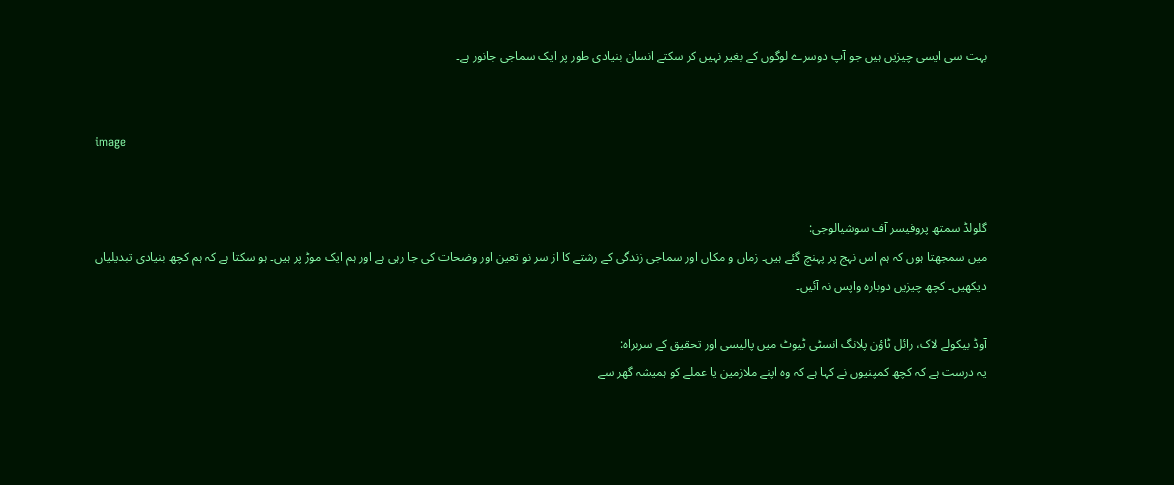بہت سی ایسی چیزیں ہیں جو آپ دوسرے لوگوں کے بغیر نہیں کر سکتے انسان بنیادی طور پر ایک سماجی جانور ہے۔


image


گلولڈ سمتھ پروفیسر آف سوشیالوجی:
میں سمجھتا ہوں کہ ہم اس نہج پر پہنچ گئے ہیں۔ زماں و مکاں اور سماجی زندگی کے رشتے کا از سر نو تعین اور وضحات کی جا رہی ہے اور ہم ایک موڑ پر ہیں۔ ہو سکتا ہے کہ ہم کچھ بنیادی تبدیلیاں دیکھیں۔ کچھ چیزیں دوبارہ واپس نہ آئیں۔

آوڈ بیکولے لاک، رائل ٹاؤن پلانگ انسٹی ٹیوٹ میں پالیسی اور تحقیق کے سربراہ:
یہ درست ہے کہ کچھ کمپنیوں نے کہا ہے کہ وہ اپنے ملازمین یا عملے کو ہمیشہ گھر سے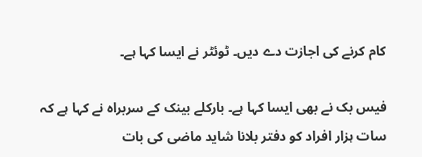کام کرنے کی اجازت دے دیں۔ ٹوئٹر نے ایسا کہا ہے۔

فیس بک نے بھی ایسا کہا ہے۔ بارکلے بینک کے سربراہ نے کہا ہے کہ سات ہزار افراد کو دفتر بلانا شاید ماضی کی بات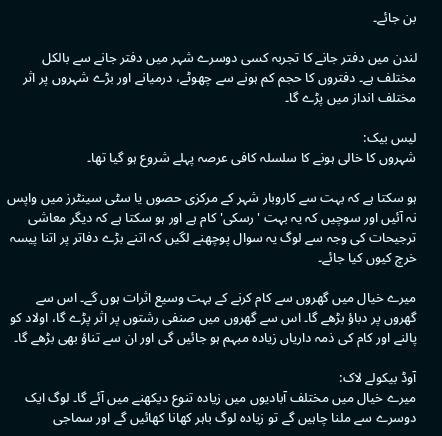بن جائے۔

لندن میں دفتر جانے کا تجربہ کسی دوسرے شہر میں دفتر جانے سے بالکل مختلف ہے۔ دفتروں کا حجم کم ہونے سے چھوٹے، درمیانے اور بڑے شہروں پر اثر مختلف انداز میں پڑے گا۔

لیس بیک:
شہروں کا خالی ہونے کا سلسلہ کافی عرصہ پہلے شروع ہو گیا تھا۔

ہو سکتا ہے کہ بہت سے کاروبار شہر کے مرکزی حصوں یا سٹی سینٹرز میں واپس نہ آئیں اور سوچیں کہ یہ بہت 'رسکی' کام ہے اور ہو سکتا ہے کہ دیگر معاشی ترجیحات کی وجہ سے لوگ یہ سوال پوچھنے لگیں کہ اتنے بڑے دفاتر پر اتنا پیسہ خرچ کیوں کیا جائے۔

میرے خیال میں گھروں سے کام کرنے کے بہت وسیع اثرات ہوں گے۔ اس سے گھروں پر دباؤ بڑھے گا۔ اس سے گھروں میں صنفی رشتوں پر اثر پڑے گا، اولاد کو پالنے اور کام کی ذمہ داریاں زیادہ مبہم ہو جائیں گی اور ان سے تناؤ بھی بڑھے گا۔

آوڈ بیکولے لاک:
میرے خیال میں مختلف آبادیوں میں زیادہ تنوع دیکھنے میں آئے گا۔ لوگ ایک دوسرے سے ملنا چاہیں گے تو زیادہ لوگ باہر کھانا کھائیں گے اور سماجی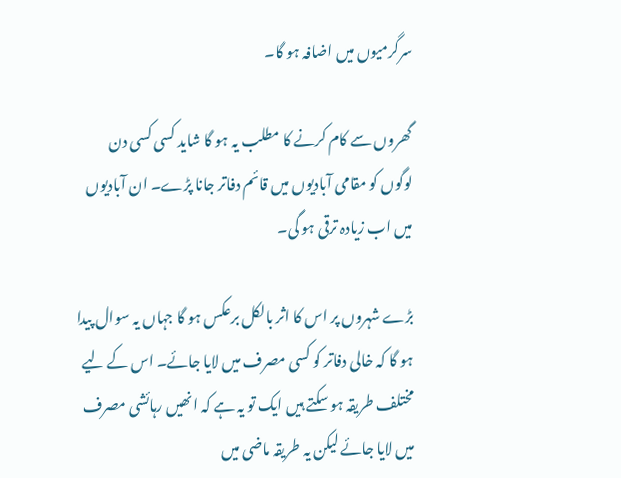سرگرمیوں میں اضافہ ہو گا۔

گھروں سے کام کرنے کا مطلب یہ ہو گا شاید کسی کسی دن لوگوں کو مقامی آبادیوں میں قائم دفاتر جانا پڑے۔ ان آبادیوں میں اب زیادہ ترقی ہو گی۔

بڑے شہروں پر اس کا اثر بالکل برعکس ہو گا جہاں یہ سوال پیدا ہو گا کہ خالی دفاتر کو کسی مصرف میں لایا جائے۔ اس کے لیے مختلف طریقہ ہو سکتے ہیں ایک تو یہ ہے کہ انھیں رہائشی مصرف میں لایا جائے لیکن یہ طریقہ ماضی میں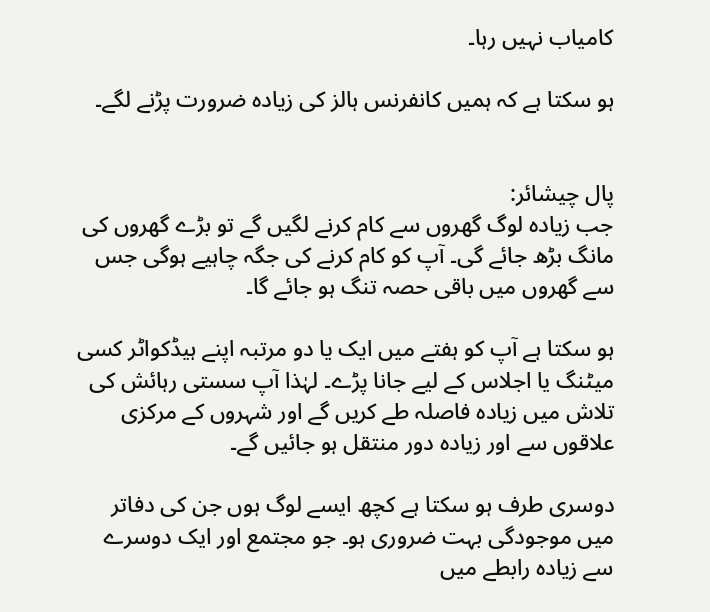کامیاب نہیں رہا۔

ہو سکتا ہے کہ ہمیں کانفرنس ہالز کی زیادہ ضرورت پڑنے لگے۔


پال چیشائر:
جب زیادہ لوگ گھروں سے کام کرنے لگیں گے تو بڑے گھروں کی مانگ بڑھ جائے گی۔ آپ کو کام کرنے کی جگہ چاہیے ہوگی جس سے گھروں میں باقی حصہ تنگ ہو جائے گا۔

ہو سکتا ہے آپ کو ہفتے میں ایک یا دو مرتبہ اپنے ہیڈکواٹر کسی میٹنگ یا اجلاس کے لیے جانا پڑے۔ لہٰذا آپ سستی رہائش کی تلاش میں زیادہ فاصلہ طے کریں گے اور شہروں کے مرکزی علاقوں سے اور زیادہ دور منتقل ہو جائیں گے۔

دوسری طرف ہو سکتا ہے کچھ ایسے لوگ ہوں جن کی دفاتر میں موجودگی بہت ضروری ہو۔ جو مجتمع اور ایک دوسرے سے زیادہ رابطے میں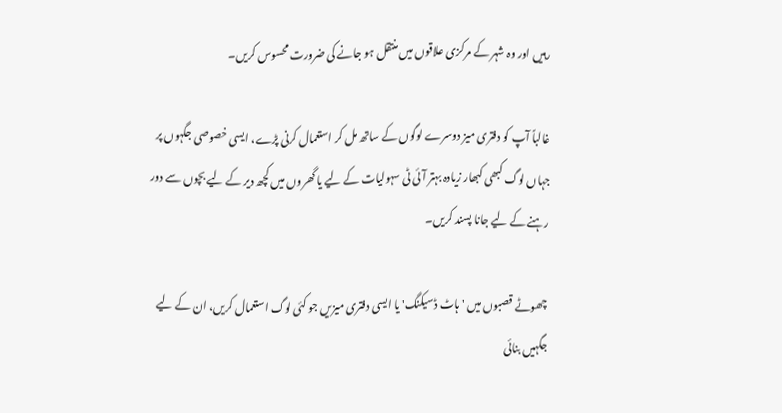رہیں اور وہ شہر کے مرکزی علاقوں میں منتقل ہو جانے کی ضرورت محسوس کریں۔

غالباً آپ کو دفتری میز دوسرے لوگوں کے ساتھ مل کر استعمال کرنی پڑے، ایسی خصوصی جگہوں پر جہاں لوگ کبھی کبھار زیادہ بہتر آئی ٹی سہولیات کے لیے یا گھروں میں کچھ دیر کے لیے بچوں سے دور رہنے کے لیے جانا پسند کریں۔

چھوٹے قصبوں میں 'ہاٹ ڈسیکنگ' یا ایسی دفتری میزیں جو کئی لوگ استعمال کریں، ان کے لیے جگہیں بنائی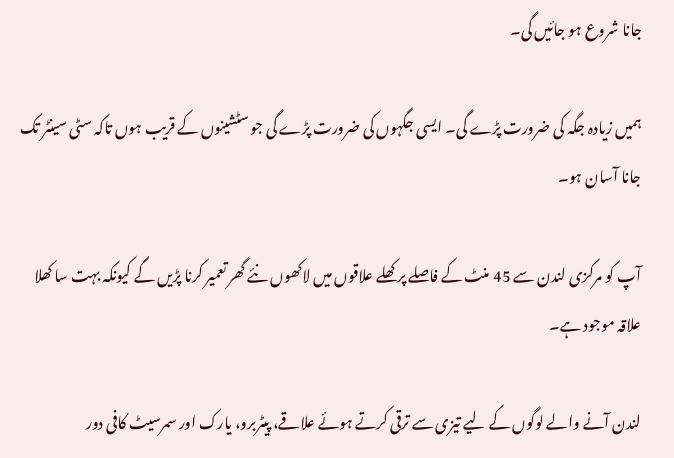جانا شروع ہو جائیں گی۔

ہمیں زیادہ جگہ کی ضرورت پڑے گی۔ ایسی جگہوں کی ضرورت پڑے گی جو سٹشینوں کے قریب ہوں تاکہ سٹی سینٹر تک جانا آسان ہو۔

آپ کو مرکزی لندن سے 45 منٹ کے فاصلے پر کھلے علاقوں میں لاکھوں نئے گھر تعمیر کرنا پڑیں گے کیونکہ بہت سا کھلا علاقہ موجود ہے۔

لندن آنے والے لوگوں کے لیے تیزی سے ترقی کرتے ہوئے علاقے، پیٹربرو، یارک اور سمرسیٹ کافی دور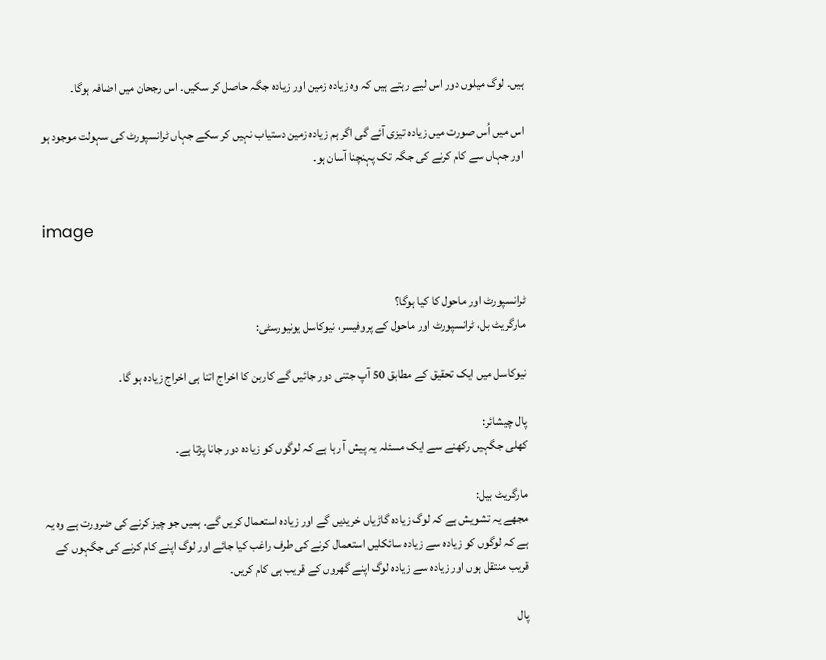ہیں۔ لوگ میلوں دور اس لیے رہتے ہیں کہ وہ زیادہ زمین اور زیادہ جگہ حاصل کر سکیں۔ اس رجحان میں اضافہ ہوگا۔

اس میں اُس صورت میں زیادہ تیزی آئے گی اگر ہم زیادہ زمین دستیاب نہیں کر سکے جہاں ٹرانسپورٹ کی سہولت موجود ہو اور جہاں سے کام کرنے کی جگہ تک پہنچنا آسان ہو۔


image


ٹرانسپورٹ اور ماحول کا کیا ہوگا؟
مارگریٹ بل، ٹرانسپورٹ اور ماحول کے پروفیسر، نیوکاسل یونیورسٹی:

نیوکاسل میں ایک تحقیق کے مطابق 50 آپ جتنی دور جائیں گے کاربن کا اخراج اتنا ہی اخراج زیادہ ہو گا۔

پال چیشائر:
کھلی جگہیں رکھنے سے ایک مسئلہ یہ پیش آ رہا ہے کہ لوگوں کو زیادہ دور جانا پڑتا ہے۔

مارگریٹ بیل:
مجھے یہ تشویش ہے کہ لوگ زیادہ گاڑیاں خریدیں گے اور زیادہ استعمال کریں گے۔ ہمیں جو چیز کرنے کی ضرورت ہے وہ یہ ہے کہ لوگوں کو زیادہ سے زیادہ سائکلیں استعمال کرنے کی طرف راغب کیا جائے اور لوگ اپنے کام کرنے کی جگہوں کے قریب منتقل ہوں اور زیادہ سے زیادہ لوگ اپنے گھروں کے قریب ہی کام کریں۔

پال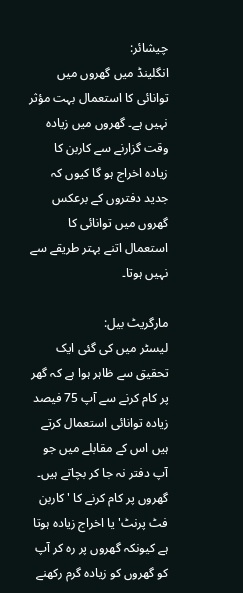چیشائر:
انگلینڈ میں گھروں میں توانائی کا استعمال بہت مؤثر نہیں ہے۔ گھروں میں زیادہ وقت گزارنے سے کاربن کا زیادہ اخراج ہو گا کیوں کہ جدید دفتروں کے برعکس گھروں میں توانائی کا استعمال اتنے بہتر طریقے سے نہیں ہوتا۔

مارگریٹ بیل:
لیسٹر میں کی گئی ایک تحقیق سے ظاہر ہوا ہے کہ گھر پر کام کرنے سے آپ 75 فیصد زیادہ توانائی استعمال کرتے ہیں اس کے مقابلے میں جو آپ دفتر نہ جا کر بچاتے ہیں۔ گھروں پر کام کرنے کا 'کاربن فٹ پرنٹ' یا اخراج زیادہ ہوتا ہے کیونکہ گھروں پر رہ کر آپ کو گھروں کو زیادہ گرم رکھنے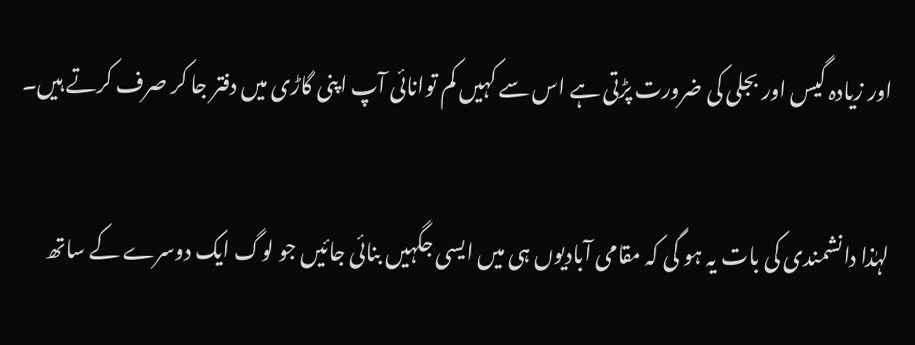اور زیادہ گیس اور بجلی کی ضرورت پڑتی ہے اس سے کہیں کم توانائی آپ اپنی گاڑی میں دفتر جا کر صرف کرتے ہیں۔

لہٰذا دانشمندی کی بات یہ ہو گی کہ مقامی آبادیوں ہی میں ایسی جگہیں بنائی جائیں جو لوگ ایک دوسرے کے ساتھ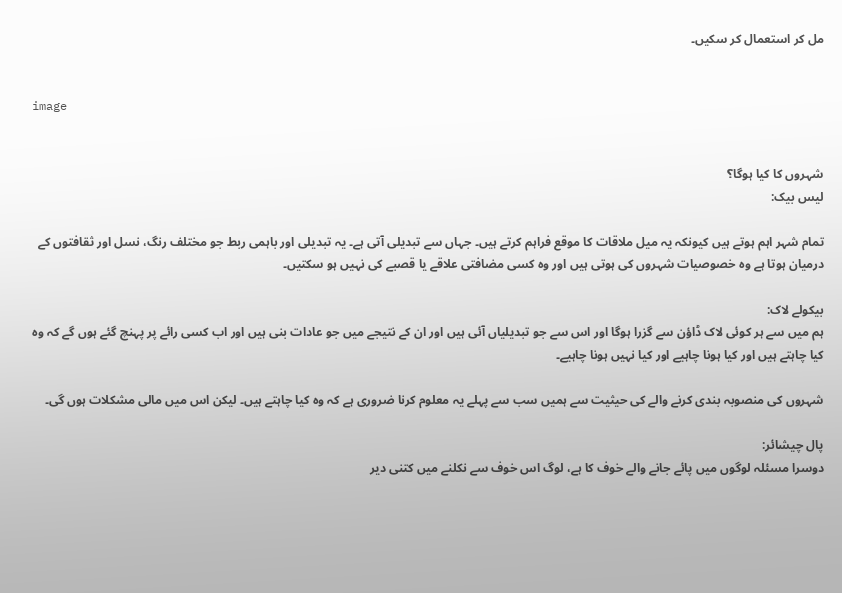مل کر استعمال کر سکیں۔


image


شہروں کا کیا ہوگا؟
لیس بیک:

تمام شہر اہم ہوتے ہیں کیونکہ یہ میل ملاقات کا موقع فراہم کرتے ہیں۔ جہاں سے تبدیلی آتی ہے۔ یہ تبدیلی اور باہمی ربط جو مختلف رنگ، نسل اور ثقافتوں کے درمیان ہوتا ہے وہ خصوصیات شہروں کی ہوتی ہیں اور وہ کسی مضافتی علاقے یا قصبے کی نہیں ہو سکتیں۔

بیکولے لاک:
ہم میں سے ہر کوئی لاک ڈاؤن سے گزرا ہوگا اور اس سے جو تبدیلیاں آئی ہیں اور ان کے نتیجے میں جو عادات بنی ہیں اور اب کسی رائے پر پہنچ گئے ہوں گے کہ وہ کیا چاہتے ہیں اور کیا ہونا چاہیے اور کیا نہیں ہونا چاہیے۔

شہروں کی منصوبہ بندی کرنے والے کی حیثیت سے ہمیں سب سے پہلے یہ معلوم کرنا ضروری ہے کہ وہ کیا چاہتے ہیں۔ لیکن اس میں مالی مشکلات ہوں گی۔

پال چیشائر:
دوسرا مسئلہ لوگوں میں پائے جانے والے خوف کا ہے، لوگ اس خوف سے نکلنے میں کتنی دیر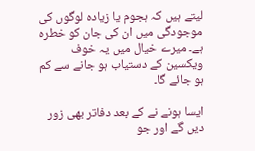لیتے ہیں کہ ہجوم یا زیادہ لوگوں کی موجودگی میں ان کی جان کو خطرہ ہے۔ میرے خیال میں یہ خوف ویکسین کے دستیاب ہو جانے سے کم ہو جائے گا۔

ایسا ہونے نے کے بعد دفاتر بھی زور دیں گے اور جو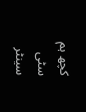کچھ ہم سٹی سینٹر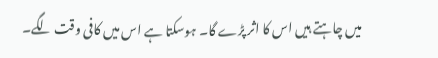میں چاہتے ہیں اس کا اثر پڑے گا۔ ہوسکتا ہے اس میں کافی وقت لگے۔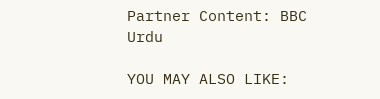Partner Content: BBC Urdu

YOU MAY ALSO LIKE: